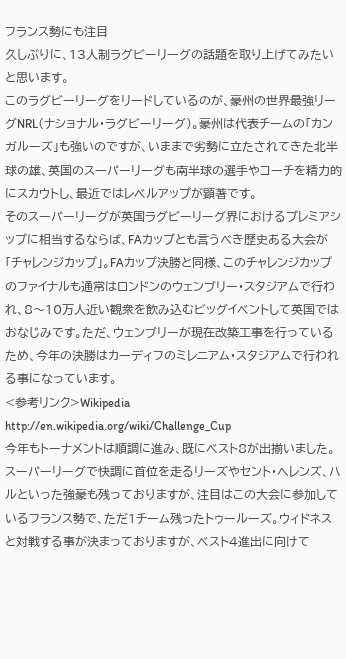フランス勢にも注目
久しぶりに、13人制ラグビーリーグの話題を取り上げてみたいと思います。
このラグビーリーグをリードしているのが、豪州の世界最強リーグNRL(ナショナル・ラグビーリーグ)。豪州は代表チームの「カンガルーズ」も強いのですが、いままで劣勢に立たされてきた北半球の雄、英国のスーパーリーグも南半球の選手やコーチを精力的にスカウトし、最近ではレベルアップが顕著です。
そのスーパーリーグが英国ラグビーリーグ界におけるプレミアシップに相当するならば、FAカップとも言うべき歴史ある大会が「チャレンジカップ」。FAカップ決勝と同様、このチャレンジカップのファイナルも通常はロンドンのウェンブリー・スタジアムで行われ、8〜10万人近い観衆を飲み込むビッグイベントして英国ではおなじみです。ただ、ウェンブリーが現在改築工事を行っているため、今年の決勝はカーディフのミレニアム・スタジアムで行われる事になっています。
<参考リンク>Wikipedia
http://en.wikipedia.org/wiki/Challenge_Cup
今年もトーナメントは順調に進み、既にベスト8が出揃いました。スーパーリーグで快調に首位を走るリーズやセント・へレンズ、ハルといった強豪も残っておりますが、注目はこの大会に参加しているフランス勢で、ただ1チーム残ったトゥールーズ。ウィドネスと対戦する事が決まっておりますが、ベスト4進出に向けて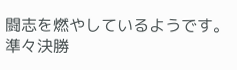闘志を燃やしているようです。
準々決勝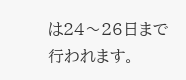は24〜26日まで行われます。